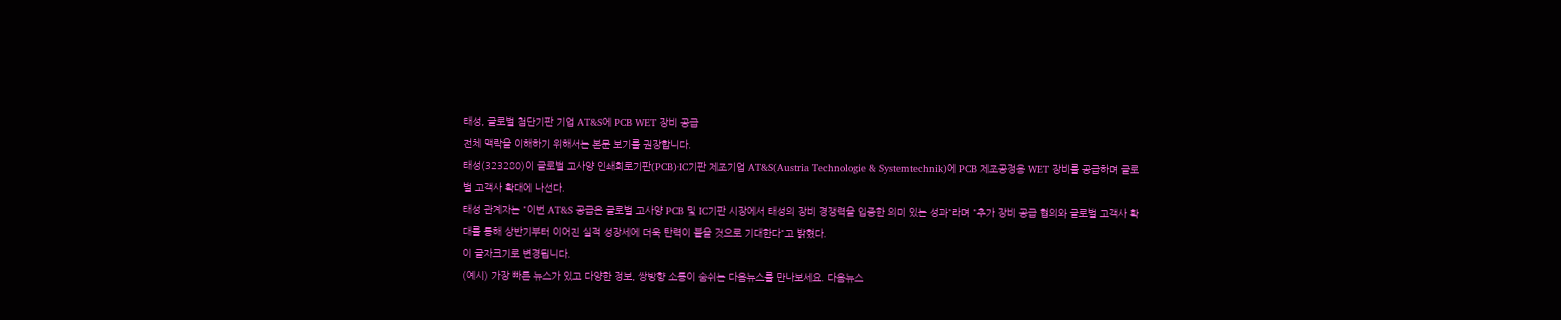태성, 글로벌 첨단기판 기업 AT&S에 PCB WET 장비 공급
전체 맥락을 이해하기 위해서는 본문 보기를 권장합니다.
태성(323280)이 글로벌 고사양 인쇄회로기판(PCB)·IC기판 제조기업 AT&S(Austria Technologie & Systemtechnik)에 PCB 제조공정용 WET 장비를 공급하며 글로벌 고객사 확대에 나선다.
태성 관계자는 "이번 AT&S 공급은 글로벌 고사양 PCB 및 IC기판 시장에서 태성의 장비 경쟁력을 입증한 의미 있는 성과"라며 "추가 장비 공급 협의와 글로벌 고객사 확대를 통해 상반기부터 이어진 실적 성장세에 더욱 탄력이 붙을 것으로 기대한다"고 밝혔다.
이 글자크기로 변경됩니다.
(예시) 가장 빠른 뉴스가 있고 다양한 정보, 쌍방향 소통이 숨쉬는 다음뉴스를 만나보세요. 다음뉴스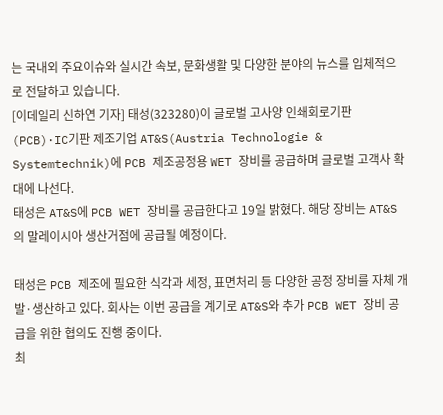는 국내외 주요이슈와 실시간 속보, 문화생활 및 다양한 분야의 뉴스를 입체적으로 전달하고 있습니다.
[이데일리 신하연 기자] 태성(323280)이 글로벌 고사양 인쇄회로기판(PCB)·IC기판 제조기업 AT&S(Austria Technologie & Systemtechnik)에 PCB 제조공정용 WET 장비를 공급하며 글로벌 고객사 확대에 나선다.
태성은 AT&S에 PCB WET 장비를 공급한다고 19일 밝혔다. 해당 장비는 AT&S의 말레이시아 생산거점에 공급될 예정이다.

태성은 PCB 제조에 필요한 식각과 세정, 표면처리 등 다양한 공정 장비를 자체 개발·생산하고 있다. 회사는 이번 공급을 계기로 AT&S와 추가 PCB WET 장비 공급을 위한 협의도 진행 중이다.
최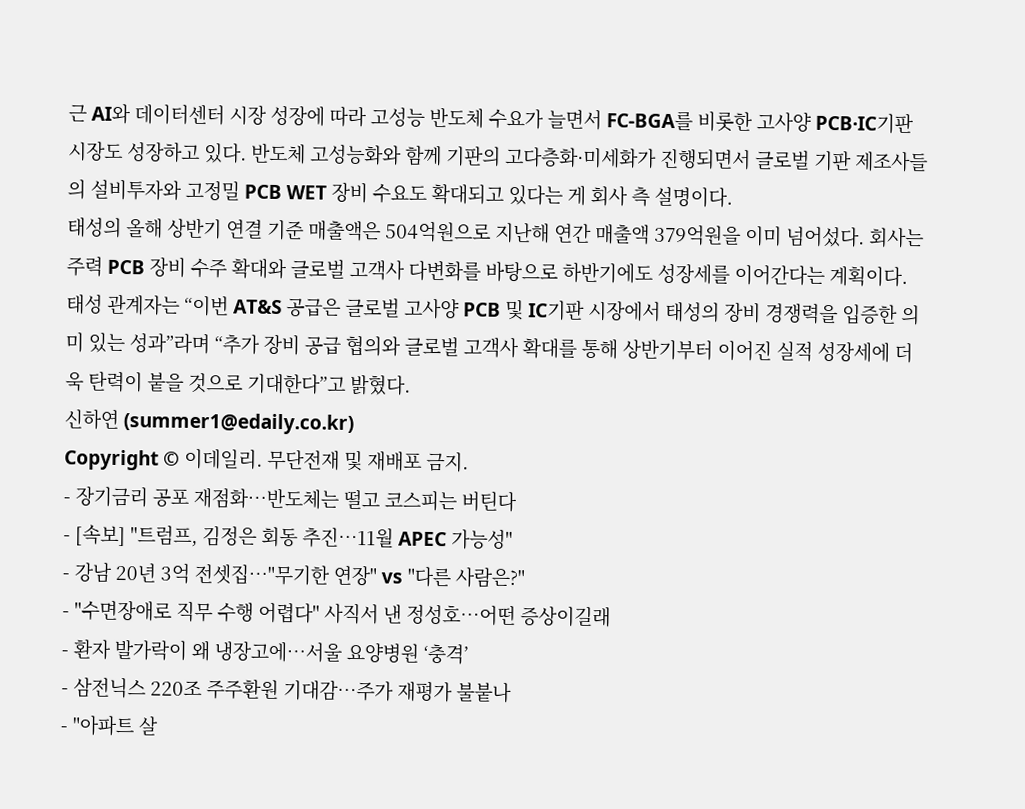근 AI와 데이터센터 시장 성장에 따라 고성능 반도체 수요가 늘면서 FC-BGA를 비롯한 고사양 PCB·IC기판 시장도 성장하고 있다. 반도체 고성능화와 함께 기판의 고다층화·미세화가 진행되면서 글로벌 기판 제조사들의 설비투자와 고정밀 PCB WET 장비 수요도 확대되고 있다는 게 회사 측 설명이다.
태성의 올해 상반기 연결 기준 매출액은 504억원으로 지난해 연간 매출액 379억원을 이미 넘어섰다. 회사는 주력 PCB 장비 수주 확대와 글로벌 고객사 다변화를 바탕으로 하반기에도 성장세를 이어간다는 계획이다.
태성 관계자는 “이번 AT&S 공급은 글로벌 고사양 PCB 및 IC기판 시장에서 태성의 장비 경쟁력을 입증한 의미 있는 성과”라며 “추가 장비 공급 협의와 글로벌 고객사 확대를 통해 상반기부터 이어진 실적 성장세에 더욱 탄력이 붙을 것으로 기대한다”고 밝혔다.
신하연 (summer1@edaily.co.kr)
Copyright © 이데일리. 무단전재 및 재배포 금지.
- 장기금리 공포 재점화…반도체는 떨고 코스피는 버틴다
- [속보] "트럼프, 김정은 회동 추진…11월 APEC 가능성"
- 강남 20년 3억 전셋집…"무기한 연장" vs "다른 사람은?"
- "수면장애로 직무 수행 어렵다" 사직서 낸 정성호…어떤 증상이길래
- 환자 발가락이 왜 냉장고에…서울 요양병원 ‘충격’
- 삼전닉스 220조 주주환원 기대감…주가 재평가 불붙나
- "아파트 살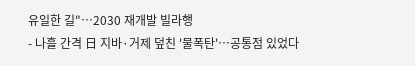유일한 길"…2030 재개발 빌라행
- 나흘 간격 日 지바·거제 덮친 '물폭탄'…공통점 있었다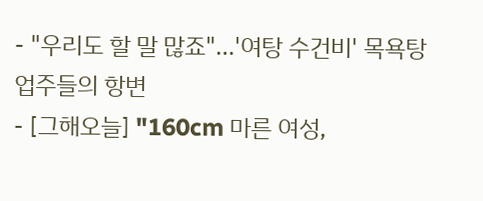- "우리도 할 말 많죠"…'여탕 수건비' 목욕탕 업주들의 항변
- [그해오늘] "160cm 마른 여성,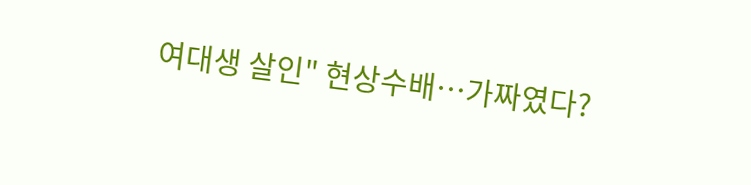여대생 살인" 현상수배…가짜였다?